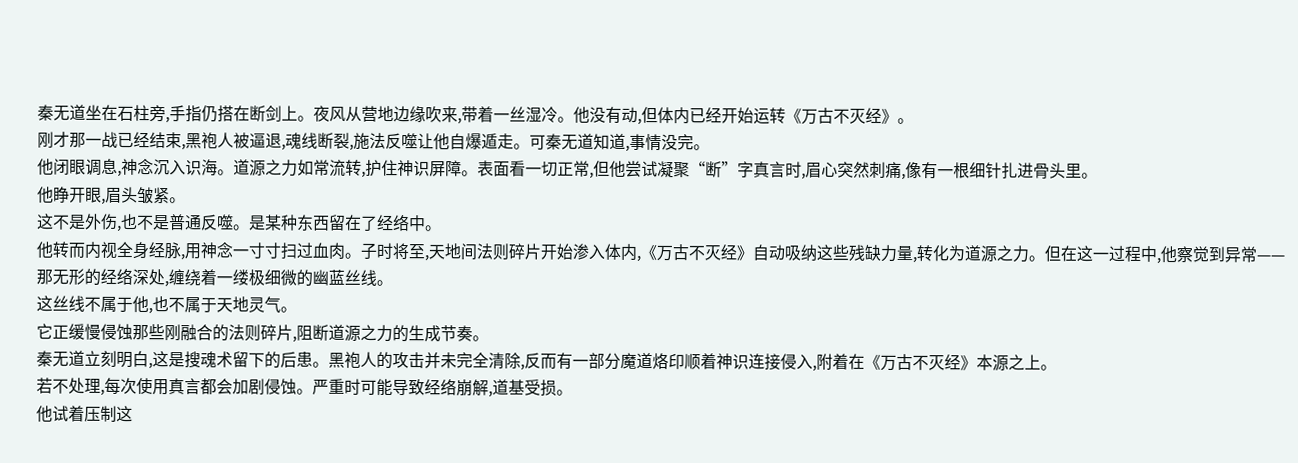秦无道坐在石柱旁,手指仍搭在断剑上。夜风从营地边缘吹来,带着一丝湿冷。他没有动,但体内已经开始运转《万古不灭经》。
刚才那一战已经结束,黑袍人被逼退,魂线断裂,施法反噬让他自爆遁走。可秦无道知道,事情没完。
他闭眼调息,神念沉入识海。道源之力如常流转,护住神识屏障。表面看一切正常,但他尝试凝聚“断”字真言时,眉心突然刺痛,像有一根细针扎进骨头里。
他睁开眼,眉头皱紧。
这不是外伤,也不是普通反噬。是某种东西留在了经络中。
他转而内视全身经脉,用神念一寸寸扫过血肉。子时将至,天地间法则碎片开始渗入体内,《万古不灭经》自动吸纳这些残缺力量,转化为道源之力。但在这一过程中,他察觉到异常——那无形的经络深处,缠绕着一缕极细微的幽蓝丝线。
这丝线不属于他,也不属于天地灵气。
它正缓慢侵蚀那些刚融合的法则碎片,阻断道源之力的生成节奏。
秦无道立刻明白,这是搜魂术留下的后患。黑袍人的攻击并未完全清除,反而有一部分魔道烙印顺着神识连接侵入,附着在《万古不灭经》本源之上。
若不处理,每次使用真言都会加剧侵蚀。严重时可能导致经络崩解,道基受损。
他试着压制这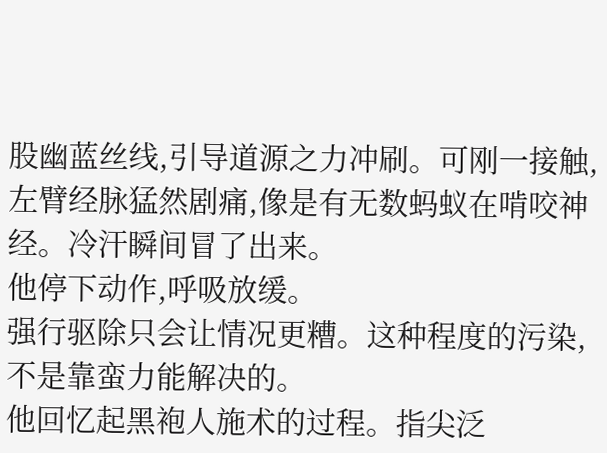股幽蓝丝线,引导道源之力冲刷。可刚一接触,左臂经脉猛然剧痛,像是有无数蚂蚁在啃咬神经。冷汗瞬间冒了出来。
他停下动作,呼吸放缓。
强行驱除只会让情况更糟。这种程度的污染,不是靠蛮力能解决的。
他回忆起黑袍人施术的过程。指尖泛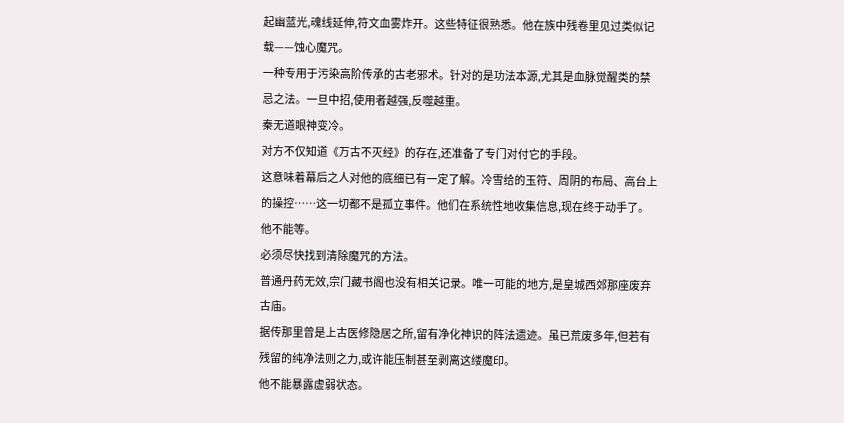起幽蓝光,魂线延伸,符文血雾炸开。这些特征很熟悉。他在族中残卷里见过类似记载——蚀心魔咒。
一种专用于污染高阶传承的古老邪术。针对的是功法本源,尤其是血脉觉醒类的禁忌之法。一旦中招,使用者越强,反噬越重。
秦无道眼神变冷。
对方不仅知道《万古不灭经》的存在,还准备了专门对付它的手段。
这意味着幕后之人对他的底细已有一定了解。冷雪给的玉符、周阴的布局、高台上的操控……这一切都不是孤立事件。他们在系统性地收集信息,现在终于动手了。
他不能等。
必须尽快找到清除魔咒的方法。
普通丹药无效,宗门藏书阁也没有相关记录。唯一可能的地方,是皇城西郊那座废弃古庙。
据传那里曾是上古医修隐居之所,留有净化神识的阵法遗迹。虽已荒废多年,但若有残留的纯净法则之力,或许能压制甚至剥离这缕魔印。
他不能暴露虚弱状态。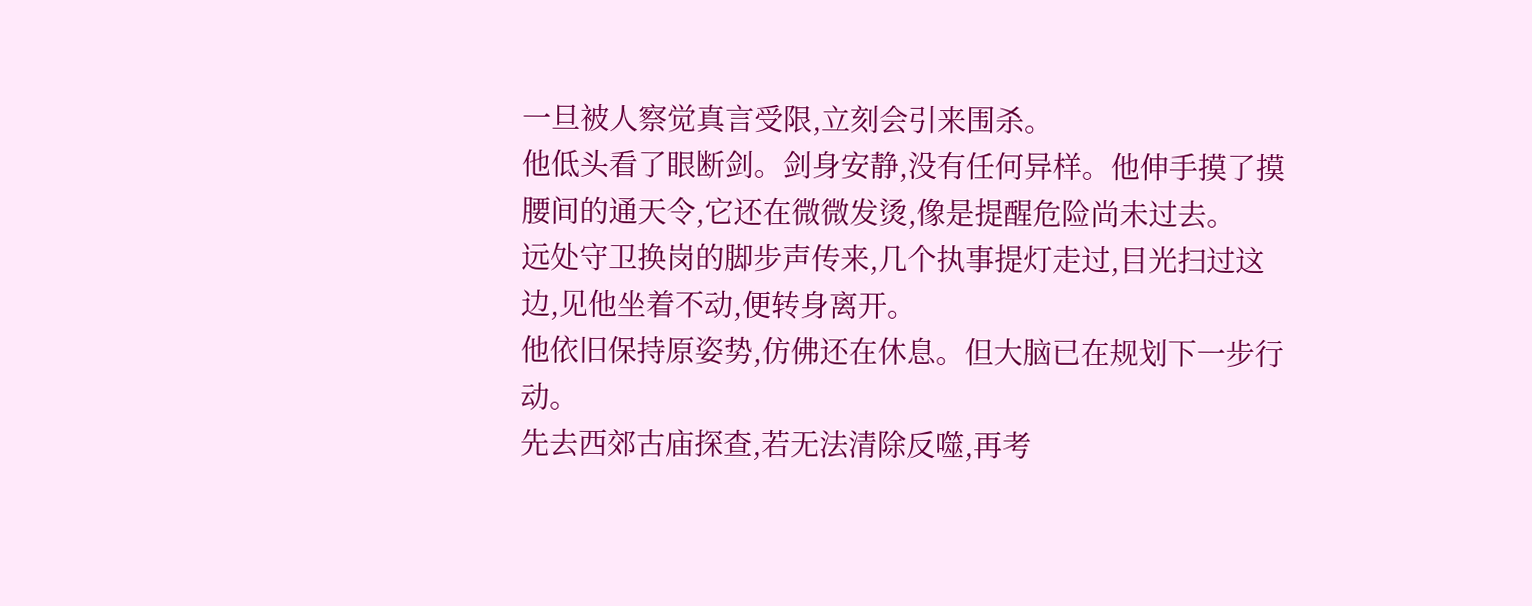一旦被人察觉真言受限,立刻会引来围杀。
他低头看了眼断剑。剑身安静,没有任何异样。他伸手摸了摸腰间的通天令,它还在微微发烫,像是提醒危险尚未过去。
远处守卫换岗的脚步声传来,几个执事提灯走过,目光扫过这边,见他坐着不动,便转身离开。
他依旧保持原姿势,仿佛还在休息。但大脑已在规划下一步行动。
先去西郊古庙探查,若无法清除反噬,再考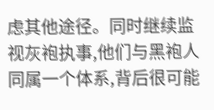虑其他途径。同时继续监视灰袍执事,他们与黑袍人同属一个体系,背后很可能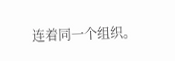连着同一个组织。